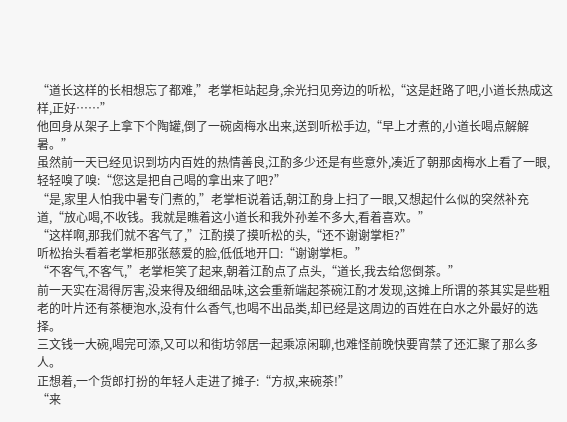“道长这样的长相想忘了都难,”老掌柜站起身,余光扫见旁边的听松,“这是赶路了吧,小道长热成这样,正好……”
他回身从架子上拿下个陶罐,倒了一碗卤梅水出来,送到听松手边,“早上才煮的,小道长喝点解解暑。”
虽然前一天已经见识到坊内百姓的热情善良,江酌多少还是有些意外,凑近了朝那卤梅水上看了一眼,轻轻嗅了嗅:“您这是把自己喝的拿出来了吧?”
“是,家里人怕我中暑专门煮的,”老掌柜说着话,朝江酌身上扫了一眼,又想起什么似的突然补充道,“放心喝,不收钱。我就是瞧着这小道长和我外孙差不多大,看着喜欢。”
“这样啊,那我们就不客气了,”江酌摸了摸听松的头,“还不谢谢掌柜?”
听松抬头看着老掌柜那张慈爱的脸,低低地开口:“谢谢掌柜。”
“不客气,不客气,”老掌柜笑了起来,朝着江酌点了点头,“道长,我去给您倒茶。”
前一天实在渴得厉害,没来得及细细品味,这会重新端起茶碗江酌才发现,这摊上所谓的茶其实是些粗老的叶片还有茶梗泡水,没有什么香气,也喝不出品类,却已经是这周边的百姓在白水之外最好的选择。
三文钱一大碗,喝完可添,又可以和街坊邻居一起乘凉闲聊,也难怪前晚快要宵禁了还汇聚了那么多人。
正想着,一个货郎打扮的年轻人走进了摊子:“方叔,来碗茶!”
“来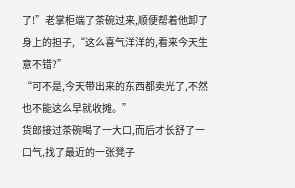了!”老掌柜端了茶碗过来,顺便帮着他卸了身上的担子,“这么喜气洋洋的,看来今天生意不错?”
“可不是,今天带出来的东西都卖光了,不然也不能这么早就收摊。”
货郎接过茶碗喝了一大口,而后才长舒了一口气,找了最近的一张凳子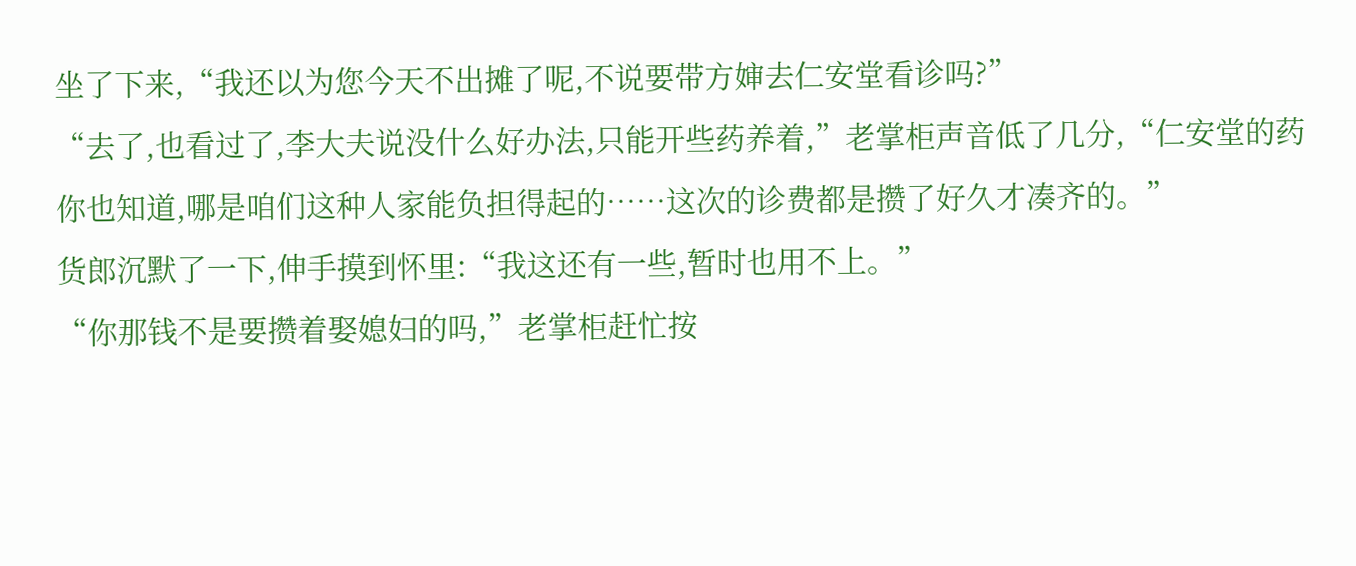坐了下来,“我还以为您今天不出摊了呢,不说要带方婶去仁安堂看诊吗?”
“去了,也看过了,李大夫说没什么好办法,只能开些药养着,”老掌柜声音低了几分,“仁安堂的药你也知道,哪是咱们这种人家能负担得起的……这次的诊费都是攒了好久才凑齐的。”
货郎沉默了一下,伸手摸到怀里:“我这还有一些,暂时也用不上。”
“你那钱不是要攒着娶媳妇的吗,”老掌柜赶忙按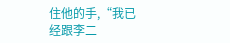住他的手,“我已经跟李二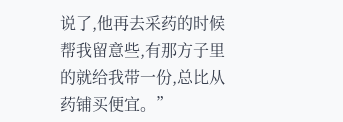说了,他再去采药的时候帮我留意些,有那方子里的就给我带一份,总比从药铺买便宜。”